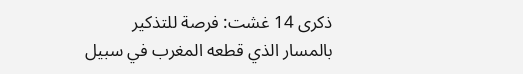ذكرى 14 غشت: فرصة للتذكير بالمسار الذي قطعه المغرب في سبيل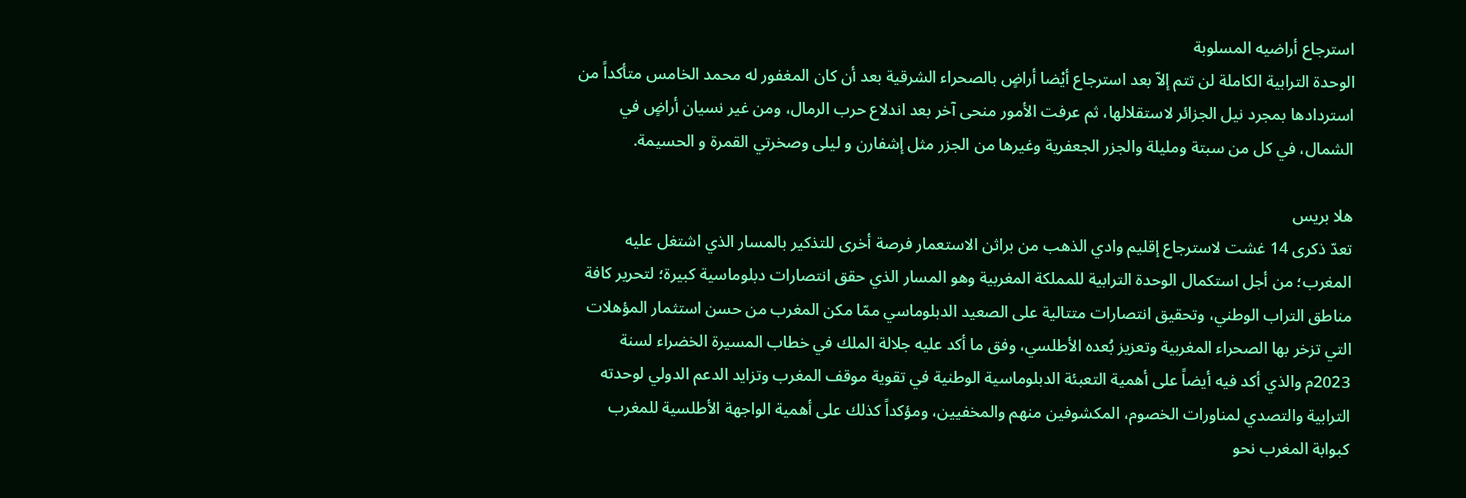استرجاع أراضيه المسلوبة
الوحدة الترابية الكاملة لن تتم إلاّ بعد استرجاع أيْضا أراضٍ بالصحراء الشرقية بعد أن كان المغفور له محمد الخامس متأكداً من استردادها بمجرد نيل الجزائر لاستقلالها، ثم عرفت الأمور منحى آخر بعد اندلاع حرب الرمال، ومن غير نسيان أراضٍ في الشمال، في كل من سبتة ومليلة والجزر الجعفرية وغيرها من الجزر مثل إشفارن و ليلى وصخرتي القمرة و الحسيمة.

هلا بريس
تعدّ ذكرى 14 غشت لاسترجاع إقليم وادي الذهب من براثن الاستعمار فرصة أخرى للتذكير بالمسار الذي اشتغل عليه المغرب؛ من أجل استكمال الوحدة الترابية للمملكة المغربية وهو المسار الذي حقق انتصارات دبلوماسية كبيرة؛ لتحرير كافة مناطق التراب الوطني، وتحقيق انتصارات متتالية على الصعيد الدبلوماسي ممّا مكن المغرب من حسن استثمار المؤهلات التي تزخر بها الصحراء المغربية وتعزيز بُعده الأطلسي، وفق ما أكد عليه جلالة الملك في خطاب المسيرة الخضراء لسنة 2023م والذي أكد فيه أيضاً على أهمية التعبئة الدبلوماسية الوطنية في تقوية موقف المغرب وتزايد الدعم الدولي لوحدته الترابية والتصدي لمناورات الخصوم، المكشوفين منهم والمخفيين، ومؤكداً كذلك على أهمية الواجهة الأطلسية للمغرب كبوابة المغرب نحو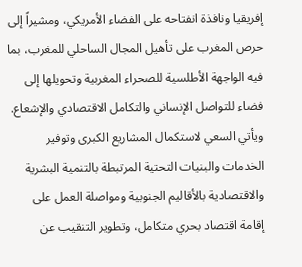إفريقيا ونافذة انفتاحه على الفضاء الأمريكي، ومشيراً إلى حرص المغرب على تأهيل المجال الساحلي للمغرب، بما فيه الواجهة الأطلسية للصحراء المغربية وتحويلها إلى فضاء للتواصل الإنساني والتكامل الاقتصادي والإشعاع.
ويأتي السعي لاستكمال المشاريع الكبرى وتوفير الخدمات والبنيات التحتية المرتبطة بالتنمية البشرية والاقتصادية بالأقاليم الجنوبية ومواصلة العمل على إقامة اقتصاد بحري متكامل، وتطوير التنقيب عن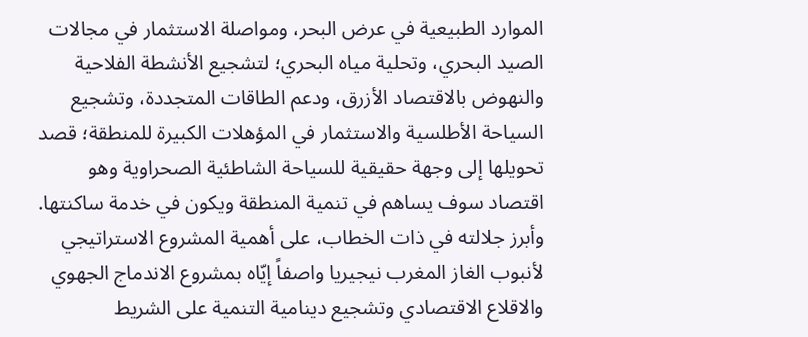الموارد الطبيعية في عرض البحر، ومواصلة الاستثمار في مجالات الصيد البحري، وتحلية مياه البحري؛ لتشجيع الأنشطة الفلاحية والنهوض بالاقتصاد الأزرق، ودعم الطاقات المتجددة، وتشجيع السياحة الأطلسية والاستثمار في المؤهلات الكبيرة للمنطقة؛ قصد تحويلها إلى وجهة حقيقية للسياحة الشاطئية الصحراوية وهو اقتصاد سوف يساهم في تنمية المنطقة ويكون في خدمة ساكنتها.
وأبرز جلالته في ذات الخطاب، على أهمية المشروع الاستراتيجي لأنبوب الغاز المغرب نيجيريا واصفاً إيّاه بمشروع الاندماج الجهوي والاقلاع الاقتصادي وتشجيع دينامية التنمية على الشريط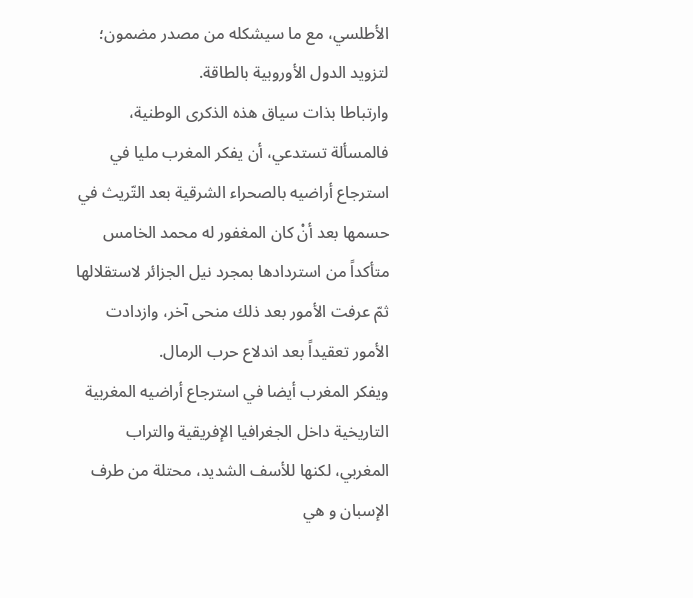الأطلسي، مع ما سيشكله من مصدر مضمون؛ لتزويد الدول الأوروبية بالطاقة.
وارتباطا بذات سياق هذه الذكرى الوطنية، فالمسألة تستدعي، أن يفكر المغرب مليا في استرجاع أراضيه بالصحراء الشرقية بعد التّريث في حسمها بعد أنْ كان المغفور له محمد الخامس متأكداً من استردادها بمجرد نيل الجزائر لاستقلالها ثمّ عرفت الأمور بعد ذلك منحى آخر، وازدادت الأمور تعقيداً بعد اندلاع حرب الرمال.
ويفكر المغرب أيضا في استرجاع أراضيه المغربية التاريخية داخل الجغرافيا الإفريقية والتراب المغربي، لكنها للأسف الشديد، محتلة من طرف الإسبان و هي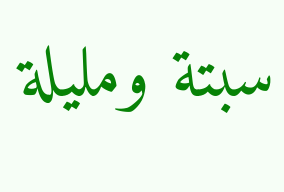سبتة ومليلة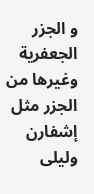و الجزر الجعفرية وغيرها من الجزر مثل إشفارن وليلى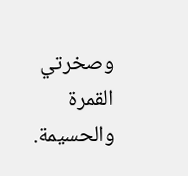وصخرتي القمرة والحسيمة.